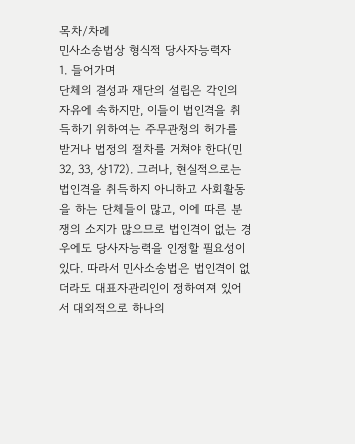목차/차례
민사소송법상 형식적 당사자능력자
1. 들어가며
단체의 결성과 재단의 설립은 각인의 자유에 속하지만, 이들이 법인격을 취득하기 위하여는 주무관청의 허가를 받거나 법정의 절차를 거쳐야 한다(민32, 33, 상172). 그러나, 현실적으로는 법인격을 취득하지 아니하고 사회활동을 하는 단체들이 많고, 이에 따른 분쟁의 소지가 많으므로 법인격이 없는 경우에도 당사자능력을 인정할 필요성이 있다. 따라서 민사소송법은 법인격이 없더라도 대표자관리인이 정하여져 있어서 대외적으로 하나의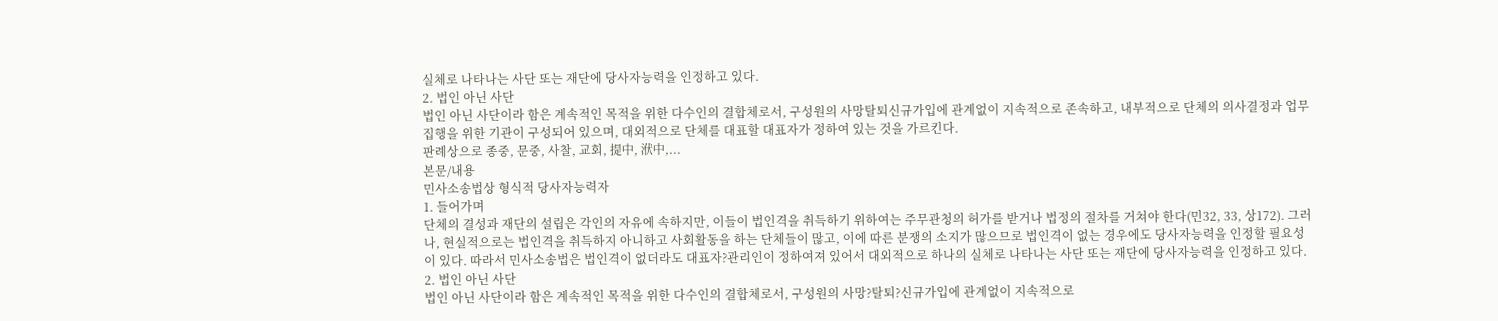실체로 나타나는 사단 또는 재단에 당사자능력을 인정하고 있다.
2. 법인 아닌 사단
법인 아닌 사단이라 함은 계속적인 목적을 위한 다수인의 결합체로서, 구성원의 사망탈퇴신규가입에 관계없이 지속적으로 존속하고, 내부적으로 단체의 의사결정과 업무집행을 위한 기관이 구성되어 있으며, 대외적으로 단체를 대표할 대표자가 정하여 있는 것을 가르킨다.
판례상으로 종중, 문중, 사찰, 교회, 提中, 洑中,...
본문/내용
민사소송법상 형식적 당사자능력자
1. 들어가며
단체의 결성과 재단의 설립은 각인의 자유에 속하지만, 이들이 법인격을 취득하기 위하여는 주무관청의 허가를 받거나 법정의 절차를 거쳐야 한다(민32, 33, 상172). 그러나, 현실적으로는 법인격을 취득하지 아니하고 사회활동을 하는 단체들이 많고, 이에 따른 분쟁의 소지가 많으므로 법인격이 없는 경우에도 당사자능력을 인정할 필요성이 있다. 따라서 민사소송법은 법인격이 없더라도 대표자?관리인이 정하여져 있어서 대외적으로 하나의 실체로 나타나는 사단 또는 재단에 당사자능력을 인정하고 있다.
2. 법인 아닌 사단
법인 아닌 사단이라 함은 계속적인 목적을 위한 다수인의 결합체로서, 구성원의 사망?탈퇴?신규가입에 관계없이 지속적으로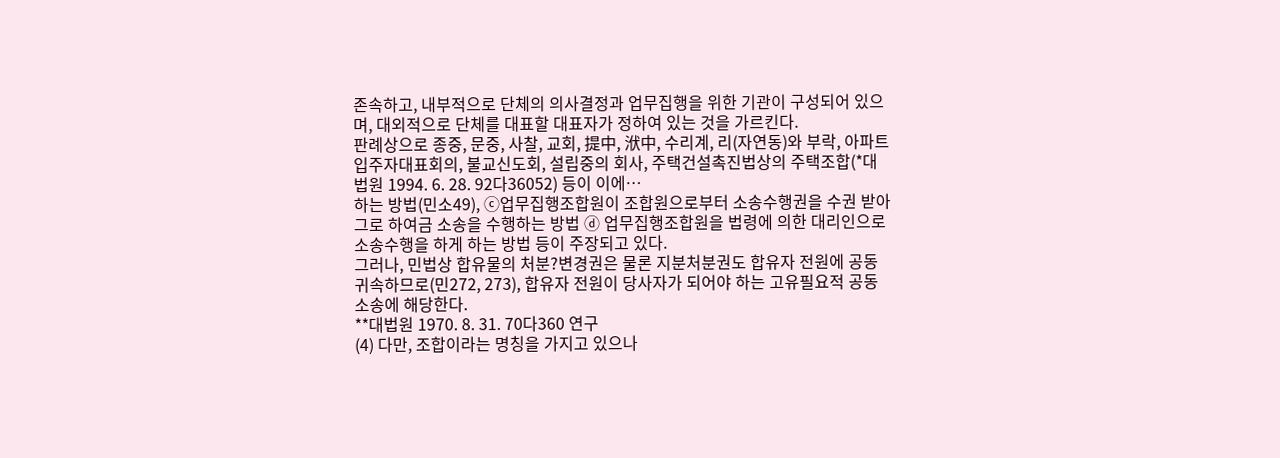존속하고, 내부적으로 단체의 의사결정과 업무집행을 위한 기관이 구성되어 있으며, 대외적으로 단체를 대표할 대표자가 정하여 있는 것을 가르킨다.
판례상으로 종중, 문중, 사찰, 교회, 提中, 洑中, 수리계, 리(자연동)와 부락, 아파트입주자대표회의, 불교신도회, 설립중의 회사, 주택건설촉진법상의 주택조합(*대법원 1994. 6. 28. 92다36052) 등이 이에…
하는 방법(민소49), ⓒ업무집행조합원이 조합원으로부터 소송수행권을 수권 받아 그로 하여금 소송을 수행하는 방법 ⓓ 업무집행조합원을 법령에 의한 대리인으로 소송수행을 하게 하는 방법 등이 주장되고 있다.
그러나, 민법상 합유물의 처분?변경권은 물론 지분처분권도 합유자 전원에 공동귀속하므로(민272, 273), 합유자 전원이 당사자가 되어야 하는 고유필요적 공동소송에 해당한다.
**대법원 1970. 8. 31. 70다360 연구
(4) 다만, 조합이라는 명칭을 가지고 있으나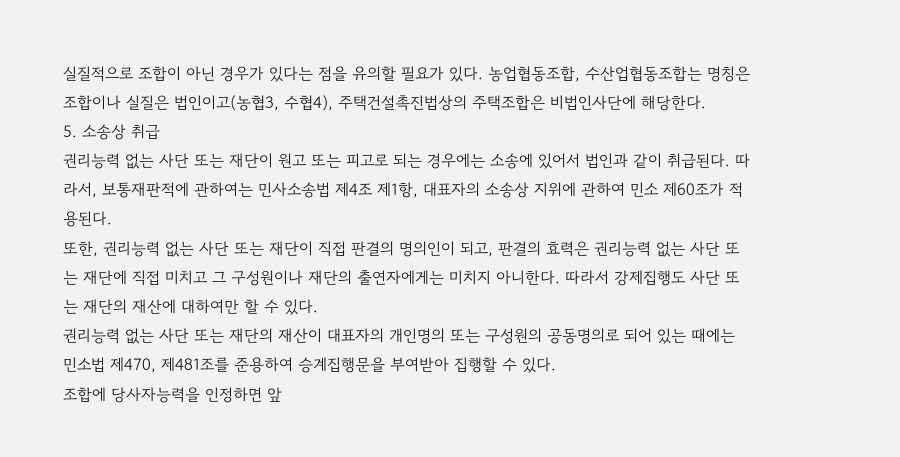실질적으로 조합이 아닌 경우가 있다는 점을 유의할 필요가 있다. 농업협동조합, 수산업협동조합는 명칭은 조합이나 실질은 법인이고(농협3, 수협4), 주택건설촉진법상의 주택조합은 비법인사단에 해당한다.
5. 소송상 취급
권리능력 없는 사단 또는 재단이 원고 또는 피고로 되는 경우에는 소송에 있어서 법인과 같이 취급된다. 따라서, 보통재판적에 관하여는 민사소송법 제4조 제1항, 대표자의 소송상 지위에 관하여 민소 제60조가 적용된다.
또한, 권리능력 없는 사단 또는 재단이 직접 판결의 명의인이 되고, 판결의 효력은 권리능력 없는 사단 또는 재단에 직접 미치고 그 구성원이나 재단의 출연자에게는 미치지 아니한다. 따라서 강제집행도 사단 또는 재단의 재산에 대하여만 할 수 있다.
권리능력 없는 사단 또는 재단의 재산이 대표자의 개인명의 또는 구성원의 공동명의로 되어 있는 때에는 민소법 제470, 제481조를 준용하여 승계집행문을 부여받아 집행할 수 있다.
조합에 당사자능력을 인정하면 앞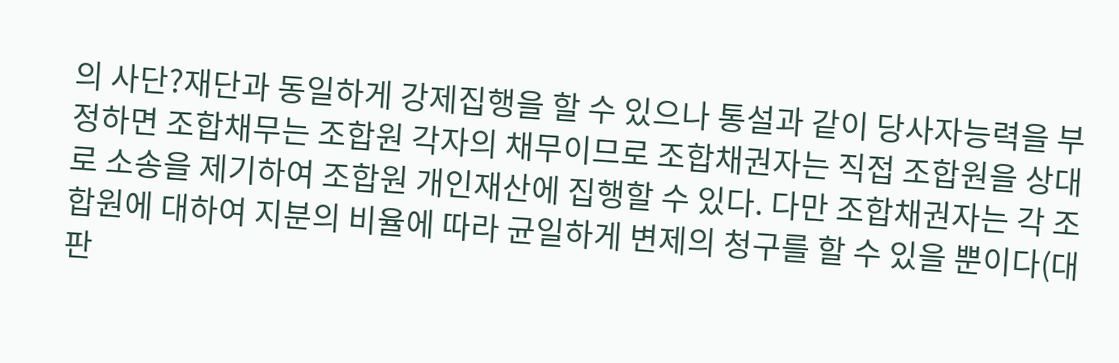의 사단?재단과 동일하게 강제집행을 할 수 있으나 통설과 같이 당사자능력을 부정하면 조합채무는 조합원 각자의 채무이므로 조합채권자는 직접 조합원을 상대로 소송을 제기하여 조합원 개인재산에 집행할 수 있다. 다만 조합채권자는 각 조합원에 대하여 지분의 비율에 따라 균일하게 변제의 청구를 할 수 있을 뿐이다(대판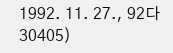1992. 11. 27., 92다30405)